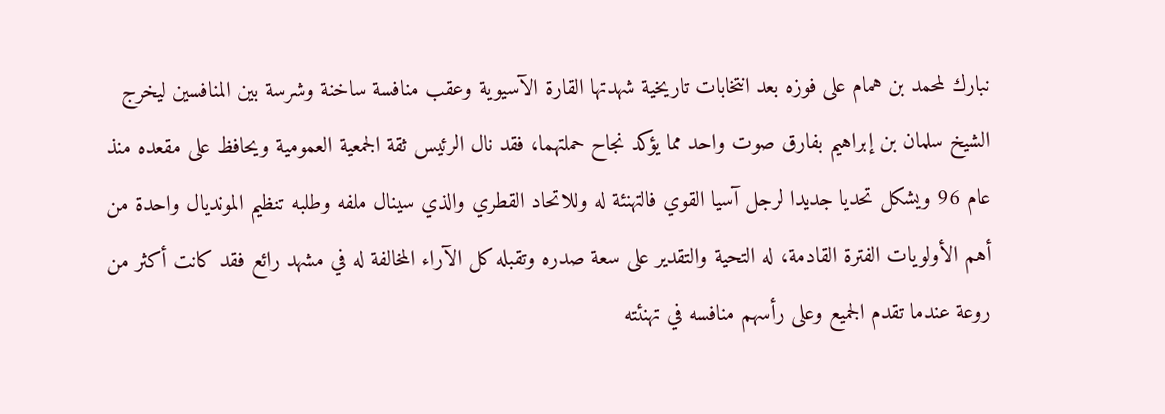نبارك لمحمد بن همام على فوزه بعد انتخابات تاريخية شهدتها القارة الآسيوية وعقب منافسة ساخنة وشرسة بين المنافسين ليخرج الشيخ سلمان بن إبراهيم بفارق صوت واحد مما يؤكد نجاح حملتهما، فقد نال الرئيس ثقة الجمعية العمومية ويحافظ على مقعده منذ عام 96 ويشكل تحديا جديدا لرجل آسيا القوي فالتهنئة له وللاتحاد القطري والذي سينال ملفه وطلبه تنظيم المونديال واحدة من أهم الأولويات الفترة القادمة، له التحية والتقدير على سعة صدره وتقبله كل الآراء المخالفة له في مشهد رائع فقد كانت أكثر من روعة عندما تقدم الجميع وعلى رأسهم منافسه في تهنئته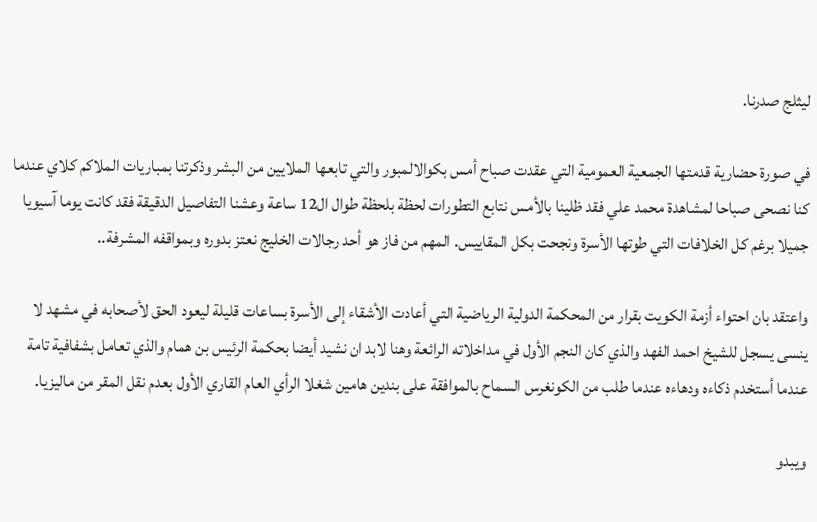ليثلج صدرنا.

في صورة حضارية قدمتها الجمعية العمومية التي عقدت صباح أمس بكوالالمبور والتي تابعها الملايين من البشر وذكرتنا بمباريات الملاكم كلاي عندما كنا نصحى صباحا لمشاهدة محمد علي فقد ظلينا بالأمس نتابع التطورات لحظة بلحظة طوال ال12 ساعة وعشنا التفاصيل الدقيقة فقد كانت يوما آسيويا جميلا برغم كل الخلافات التي طوتها الأسرة ونجحت بكل المقاييس. المهم من فاز هو أحد رجالات الخليج نعتز بدوره وبمواقفه المشرفة..

واعتقد بان احتواء أزمة الكويت بقرار من المحكمة الدولية الرياضية التي أعادت الأشقاء إلى الأسرة بساعات قليلة ليعود الحق لأصحابه في مشهد لا ينسى يسجل للشيخ احمد الفهد والذي كان النجم الأول في مداخلاته الرائعة وهنا لابد ان نشيد أيضا بحكمة الرئيس بن همام والذي تعامل بشفافية تامة عندما أستخدم ذكاءه ودهاءه عندما طلب من الكونغرس السماح بالموافقة على بندين هامين شغلا الرأي العام القاري الأول بعدم نقل المقر من ماليزيا.

ويبدو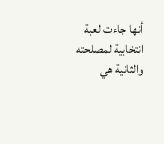أنها جاءت لعبة انتخابية لمصلحته والثانية هي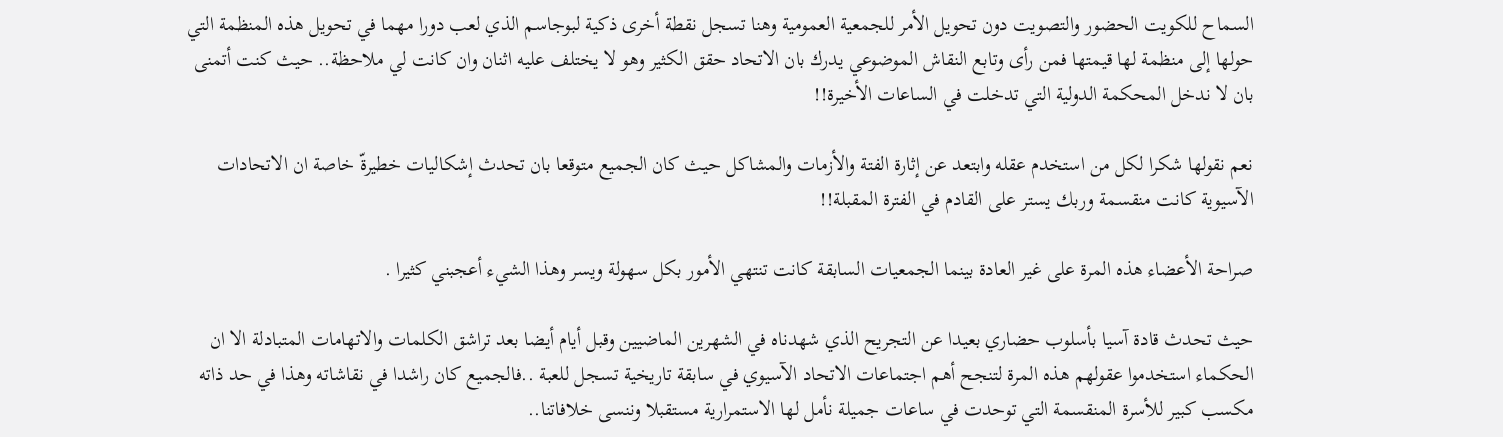السماح للكويت الحضور والتصويت دون تحويل الأمر للجمعية العمومية وهنا تسجل نقطة أخرى ذكية لبوجاسم الذي لعب دورا مهما في تحويل هذه المنظمة التي حولها إلى منظمة لها قيمتها فمن رأى وتابع النقاش الموضوعي يدرك بان الاتحاد حقق الكثير وهو لا يختلف عليه اثنان وان كانت لي ملاحظة.. حيث كنت أتمنى بان لا ندخل المحكمة الدولية التي تدخلت في الساعات الأخيرة!!

نعم نقولها شكرا لكل من استخدم عقله وابتعد عن إثارة الفتة والأزمات والمشاكل حيث كان الجميع متوقعا بان تحدث إشكاليات خطيرةّ خاصة ان الاتحادات الآسيوية كانت منقسمة وربك يستر على القادم في الفترة المقبلة!!

صراحة الأعضاء هذه المرة على غير العادة بينما الجمعيات السابقة كانت تنتهي الأمور بكل سهولة ويسر وهذا الشيء أعجبني كثيرا .

حيث تحدث قادة آسيا بأسلوب حضاري بعيدا عن التجريح الذي شهدناه في الشهرين الماضيين وقبل أيام أيضا بعد تراشق الكلمات والاتهامات المتبادلة الا ان الحكماء استخدموا عقولهم هذه المرة لتنجح أهم اجتماعات الاتحاد الآسيوي في سابقة تاريخية تسجل للعبة ..فالجميع كان راشدا في نقاشاته وهذا في حد ذاته مكسب كبير للأسرة المنقسمة التي توحدت في ساعات جميلة نأمل لها الاستمرارية مستقبلا وننسى خلافاتنا..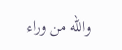والله من وراء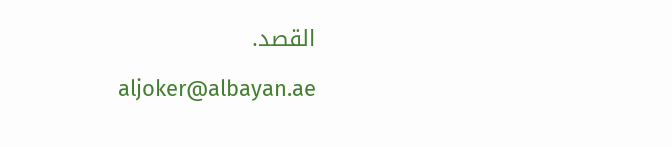القصد.

aljoker@albayan.ae